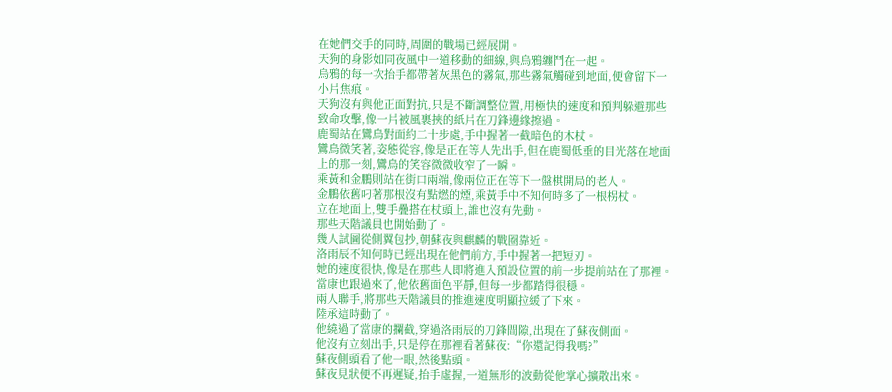在她們交手的同時,周圍的戰場已經展開。
天狗的身影如同夜風中一道移動的細線,與烏鴉纏鬥在一起。
烏鴉的每一次抬手都帶著灰黑色的霧氣,那些霧氣觸碰到地面,便會留下一小片焦痕。
天狗沒有與他正面對抗,只是不斷調整位置,用極快的速度和預判躲避那些致命攻擊,像一片被風裹挾的紙片在刀鋒邊緣擦過。
鹿蜀站在鸞鳥對面約二十步處,手中握著一截暗色的木杖。
鸞鳥微笑著,姿態從容,像是正在等人先出手,但在鹿蜀低垂的目光落在地面上的那一刻,鸞鳥的笑容微微收窄了一瞬。
乘黃和金鵬則站在街口兩端,像兩位正在等下一盤棋開局的老人。
金鵬依舊叼著那根沒有點燃的煙,乘黃手中不知何時多了一根柺杖。
立在地面上,雙手疊搭在杖頭上,誰也沒有先動。
那些天階議員也開始動了。
幾人試圖從側翼包抄,朝蘇夜與麒麟的戰圈靠近。
洛雨辰不知何時已經出現在他們前方,手中握著一把短刃。
她的速度很快,像是在那些人即將進入預設位置的前一步提前站在了那裡。
當康也跟過來了,他依舊面色平靜,但每一步都踏得很穩。
兩人聯手,將那些天階議員的推進速度明顯拉緩了下來。
陸承這時動了。
他繞過了當康的攔截,穿過洛雨辰的刀鋒間隙,出現在了蘇夜側面。
他沒有立刻出手,只是停在那裡看著蘇夜:“你還記得我嗎?”
蘇夜側頭看了他一眼,然後點頭。
蘇夜見狀便不再遲疑,抬手虛握,一道無形的波動從他掌心擴散出來。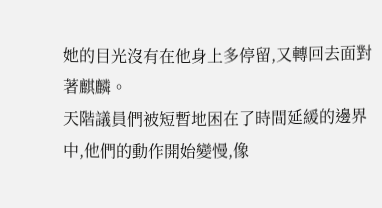她的目光沒有在他身上多停留,又轉回去面對著麒麟。
天階議員們被短暫地困在了時間延緩的邊界中,他們的動作開始變慢,像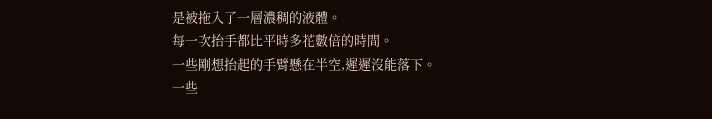是被拖入了一層濃稠的液體。
每一次抬手都比平時多花數倍的時間。
一些剛想抬起的手臂懸在半空,遲遲沒能落下。
一些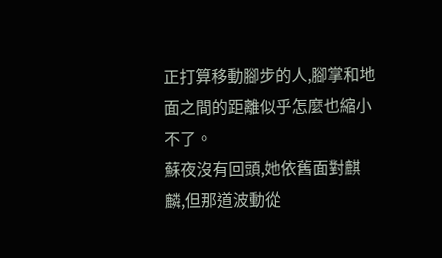正打算移動腳步的人,腳掌和地面之間的距離似乎怎麼也縮小不了。
蘇夜沒有回頭,她依舊面對麒麟,但那道波動從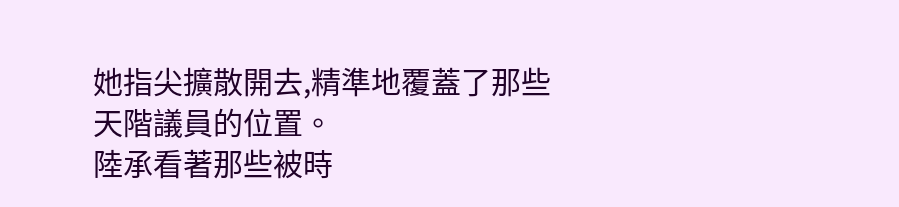她指尖擴散開去,精準地覆蓋了那些天階議員的位置。
陸承看著那些被時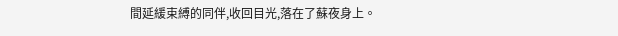間延緩束縛的同伴,收回目光,落在了蘇夜身上。